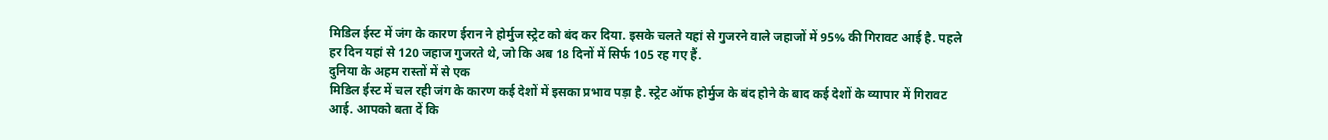मिडिल ईस्ट में जंग के कारण ईरान ने होर्मुज स्ट्रेट को बंद कर दिया. इसके चलते यहां से गुजरने वाले जहाजों में 95% की गिरावट आई है. पहले हर दिन यहां से 120 जहाज गुजरते थे, जो कि अब 18 दिनों में सिर्फ 105 रह गए हैं.
दुनिया के अहम रास्तों में से एक
मिडिल ईस्ट में चल रही जंग के कारण कई देशों में इसका प्रभाव पड़ा है. स्ट्रेट ऑफ होर्मुज के बंद होने के बाद कई देशों के व्यापार में गिरावट आई. आपको बता दें कि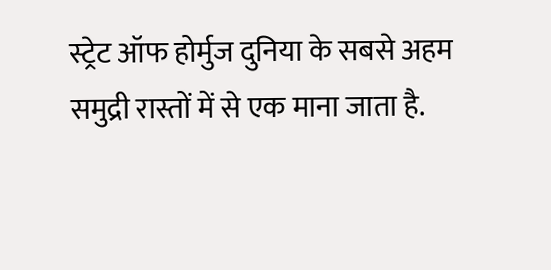स्ट्रेट ऑफ होर्मुज दुनिया के सबसे अहम समुद्री रास्तों में से एक माना जाता है.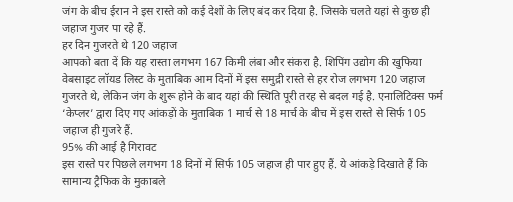जंग के बीच ईरान ने इस रास्ते को कई देशों के लिए बंद कर दिया है. जिसके चलते यहां से कुछ ही जहाज गुजर पा रहे हैं.
हर दिन गुजरते थे 120 जहाज
आपको बता दें कि यह रास्ता लगभग 167 किमी लंबा और संकरा है. शिपिंग उद्योग की खुफिया वेबसाइट लॉयड लिस्ट के मुताबिक आम दिनों में इस समुद्री रास्ते से हर रोज लगभग 120 जहाज गुजरते थे, लेकिन जंग के शुरू होने के बाद यहां की स्थिति पूरी तरह से बदल गई है. एनालिटिक्स फर्म ‘केप्लर’ द्वारा दिए गए आंकड़ों के मुताबिक 1 मार्च से 18 मार्च के बीच में इस रास्ते से सिर्फ 105 जहाज ही गुजरे हैं.
95% की आई है गिरावट
इस रास्ते पर पिछले लगभग 18 दिनों में सिर्फ 105 जहाज ही पार हुए हैं. ये आंकड़े दिखाते हैं कि सामान्य ट्रैफिक के मुकाबले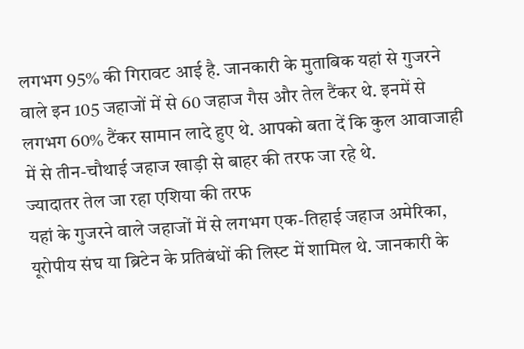लगभग 95% की गिरावट आई है. जानकारी के मुताबिक यहां से गुजरने वाले इन 105 जहाजों में से 60 जहाज गैस और तेल टैंकर थे. इनमें से लगभग 60% टैंकर सामान लादे हुए थे. आपको बता दें कि कुल आवाजाही में से तीन-चौथाई जहाज खाड़ी से बाहर की तरफ जा रहे थे.
ज्यादातर तेल जा रहा एशिया की तरफ
यहां के गुजरने वाले जहाजों में से लगभग एक-तिहाई जहाज अमेरिका, यूरोपीय संघ या ब्रिटेन के प्रतिबंधों की लिस्ट में शामिल थे. जानकारी के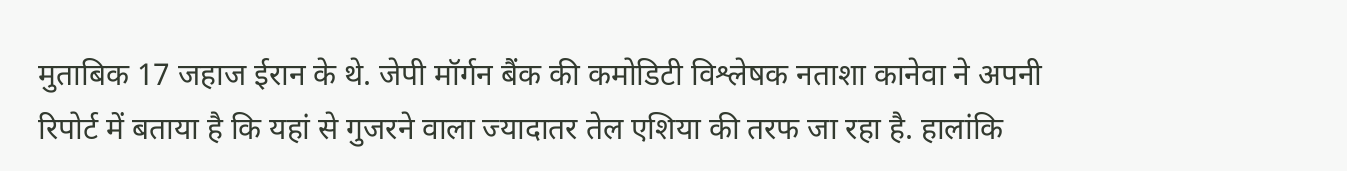मुताबिक 17 जहाज ईरान के थे. जेपी मॉर्गन बैंक की कमोडिटी विश्लेषक नताशा कानेवा ने अपनी रिपोर्ट में बताया है कि यहां से गुजरने वाला ज्यादातर तेल एशिया की तरफ जा रहा है. हालांकि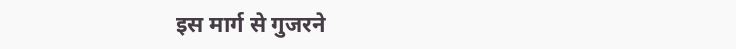इस मार्ग से गुजरने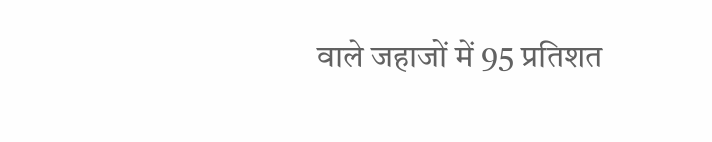वाले जहाजों में 95 प्रतिशत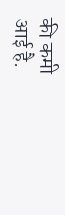की कमी आई है.